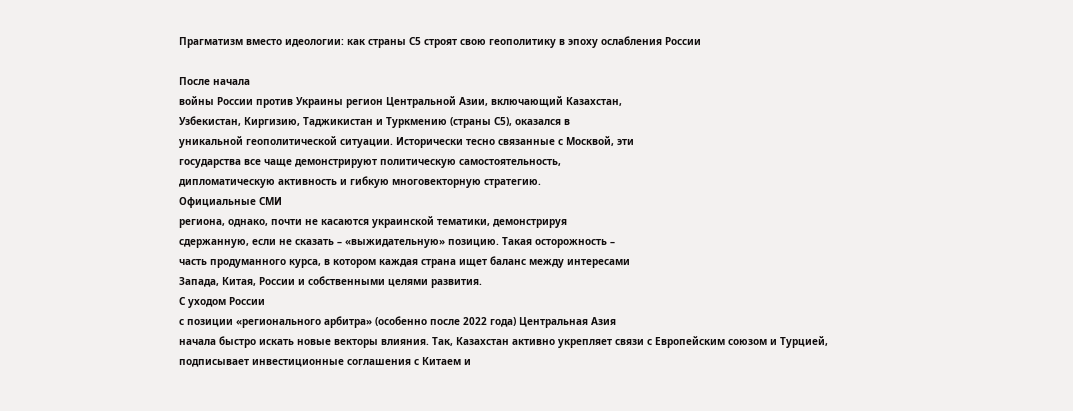Прагматизм вместо идеологии: как страны С5 строят свою геополитику в эпоху ослабления России

После начала
войны России против Украины регион Центральной Азии, включающий Казахстан,
Узбекистан, Киргизию, Таджикистан и Туркмению (страны С5), оказался в
уникальной геополитической ситуации. Исторически тесно связанные с Москвой, эти
государства все чаще демонстрируют политическую самостоятельность,
дипломатическую активность и гибкую многовекторную стратегию.
Официальные СМИ
региона, однако, почти не касаются украинской тематики, демонстрируя
сдержанную, если не сказать – «выжидательную» позицию. Такая осторожность –
часть продуманного курса, в котором каждая страна ищет баланс между интересами
Запада, Китая, России и собственными целями развития.
С уходом России
с позиции «регионального арбитра» (особенно после 2022 года) Центральная Азия
начала быстро искать новые векторы влияния. Так, Казахстан активно укрепляет связи с Европейским союзом и Турцией,
подписывает инвестиционные соглашения с Китаем и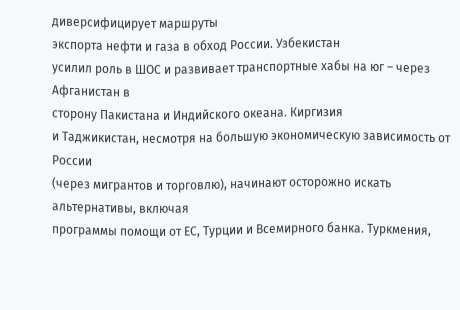диверсифицирует маршруты
экспорта нефти и газа в обход России. Узбекистан
усилил роль в ШОС и развивает транспортные хабы на юг – через Афганистан в
сторону Пакистана и Индийского океана. Киргизия
и Таджикистан, несмотря на большую экономическую зависимость от России
(через мигрантов и торговлю), начинают осторожно искать альтернативы, включая
программы помощи от ЕС, Турции и Всемирного банка. Туркмения,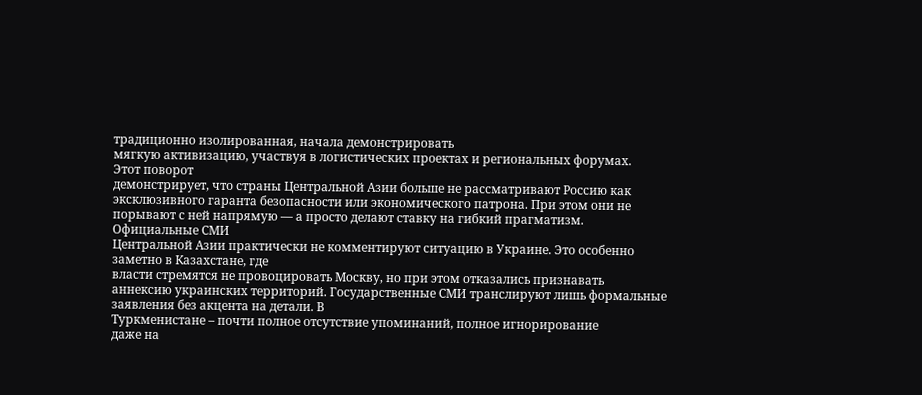традиционно изолированная, начала демонстрировать
мягкую активизацию, участвуя в логистических проектах и региональных форумах.
Этот поворот
демонстрирует, что страны Центральной Азии больше не рассматривают Россию как
эксклюзивного гаранта безопасности или экономического патрона. При этом они не
порывают с ней напрямую — а просто делают ставку на гибкий прагматизм.
Официальные СМИ
Центральной Азии практически не комментируют ситуацию в Украине. Это особенно
заметно в Казахстане, где
власти стремятся не провоцировать Москву, но при этом отказались признавать
аннексию украинских территорий. Государственные СМИ транслируют лишь формальные
заявления без акцента на детали. В
Туркменистане – почти полное отсутствие упоминаний, полное игнорирование
даже на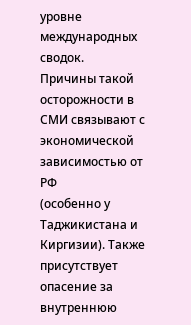уровне международных сводок.
Причины такой осторожности в СМИ связывают с экономической зависимостью от РФ
(особенно у Таджикистана и Киргизии). Также присутствует опасение за внутреннюю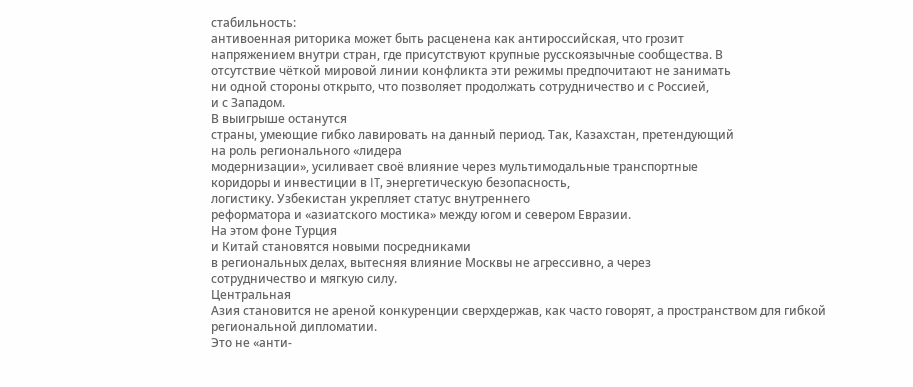стабильность:
антивоенная риторика может быть расценена как антироссийская, что грозит
напряжением внутри стран, где присутствуют крупные русскоязычные сообщества. В
отсутствие чёткой мировой линии конфликта эти режимы предпочитают не занимать
ни одной стороны открыто, что позволяет продолжать сотрудничество и с Россией,
и с Западом.
В выигрыше останутся
страны, умеющие гибко лавировать на данный период. Так, Казахстан, претендующий
на роль регионального «лидера
модернизации», усиливает своё влияние через мультимодальные транспортные
коридоры и инвестиции в IT, энергетическую безопасность,
логистику. Узбекистан укрепляет статус внутреннего
реформатора и «азиатского мостика» между югом и севером Евразии.
На этом фоне Турция
и Китай становятся новыми посредниками
в региональных делах, вытесняя влияние Москвы не агрессивно, а через
сотрудничество и мягкую силу.
Центральная
Азия становится не ареной конкуренции сверхдержав, как часто говорят, а пространством для гибкой региональной дипломатии.
Это не «анти-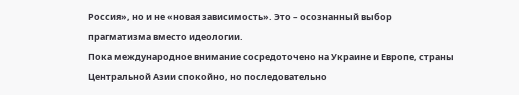Россия», но и не «новая зависимость». Это – осознанный выбор
прагматизма вместо идеологии.
Пока международное внимание сосредоточено на Украине и Европе, страны Центральной Азии спокойно, но последовательно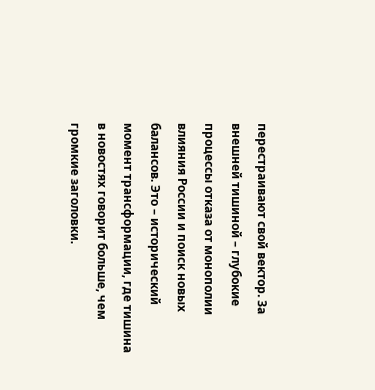перестраивают свой вектор. За внешней тишиной – глубокие процессы отказа от монополии влияния России и поиск новых балансов. Это – исторический момент трансформации, где тишина в новостях говорит больше, чем громкие заголовки.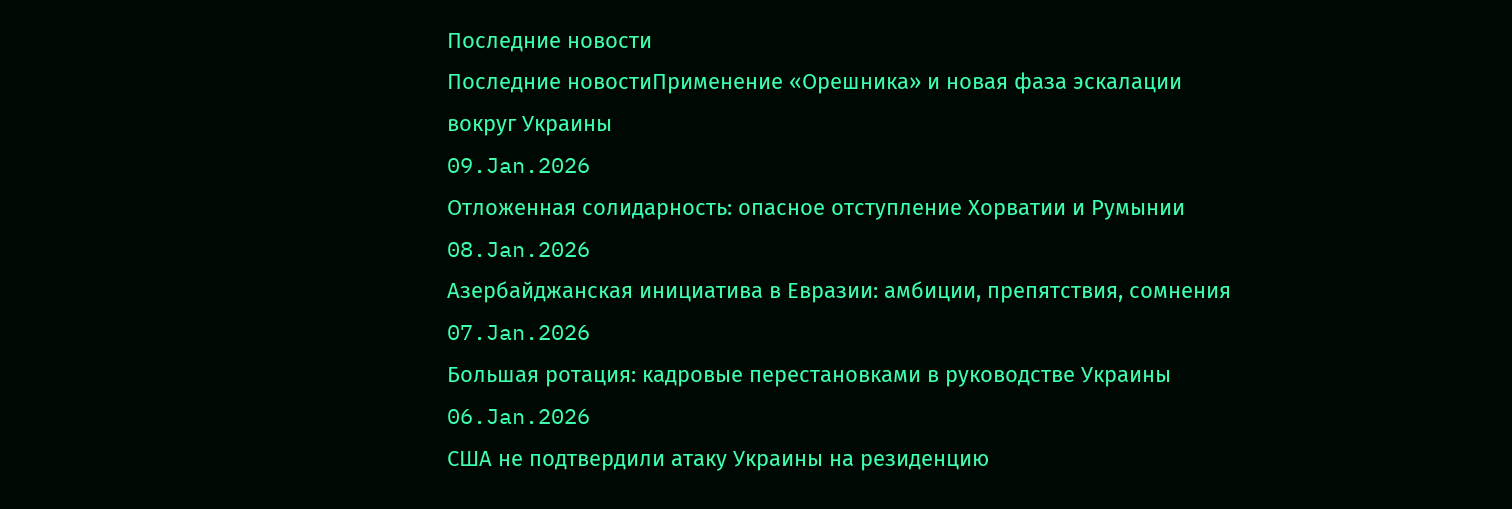Последние новости
Последние новостиПрименение «Орешника» и новая фаза эскалации вокруг Украины
09.Jan.2026
Отложенная солидарность: опасное отступление Хорватии и Румынии
08.Jan.2026
Азербайджанская инициатива в Евразии: амбиции, препятствия, сомнения
07.Jan.2026
Большая ротация: кадровые перестановками в руководстве Украины
06.Jan.2026
США не подтвердили атаку Украины на резиденцию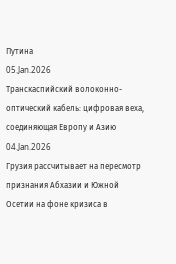Путина
05.Jan.2026
Транскаспийский волоконно-оптический кабель: цифровая веха, соединяющая Европу и Азию
04.Jan.2026
Грузия рассчитывает на пересмотр признания Абхазии и Южной Осетии на фоне кризиса в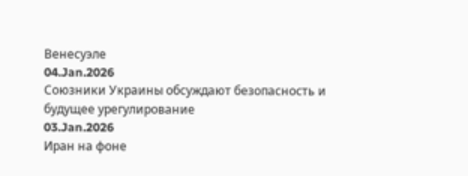Венесуэле
04.Jan.2026
Союзники Украины обсуждают безопасность и будущее урегулирование
03.Jan.2026
Иран на фоне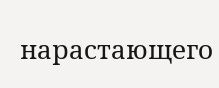нарастающего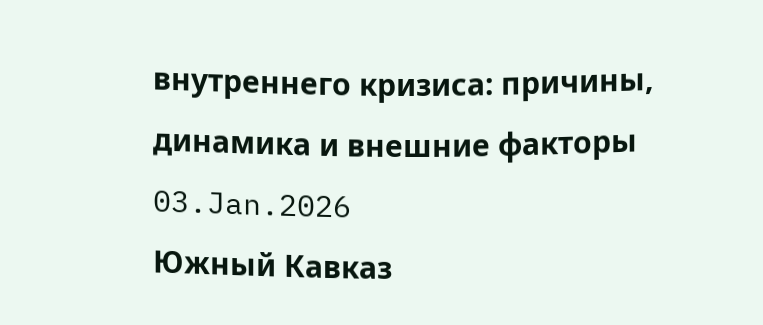внутреннего кризиса: причины, динамика и внешние факторы
03.Jan.2026
Южный Кавказ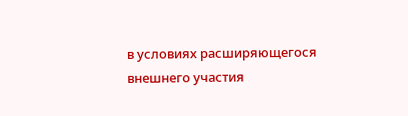в условиях расширяющегося внешнего участия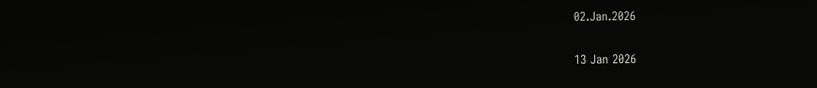02.Jan.2026

13 Jan 2026